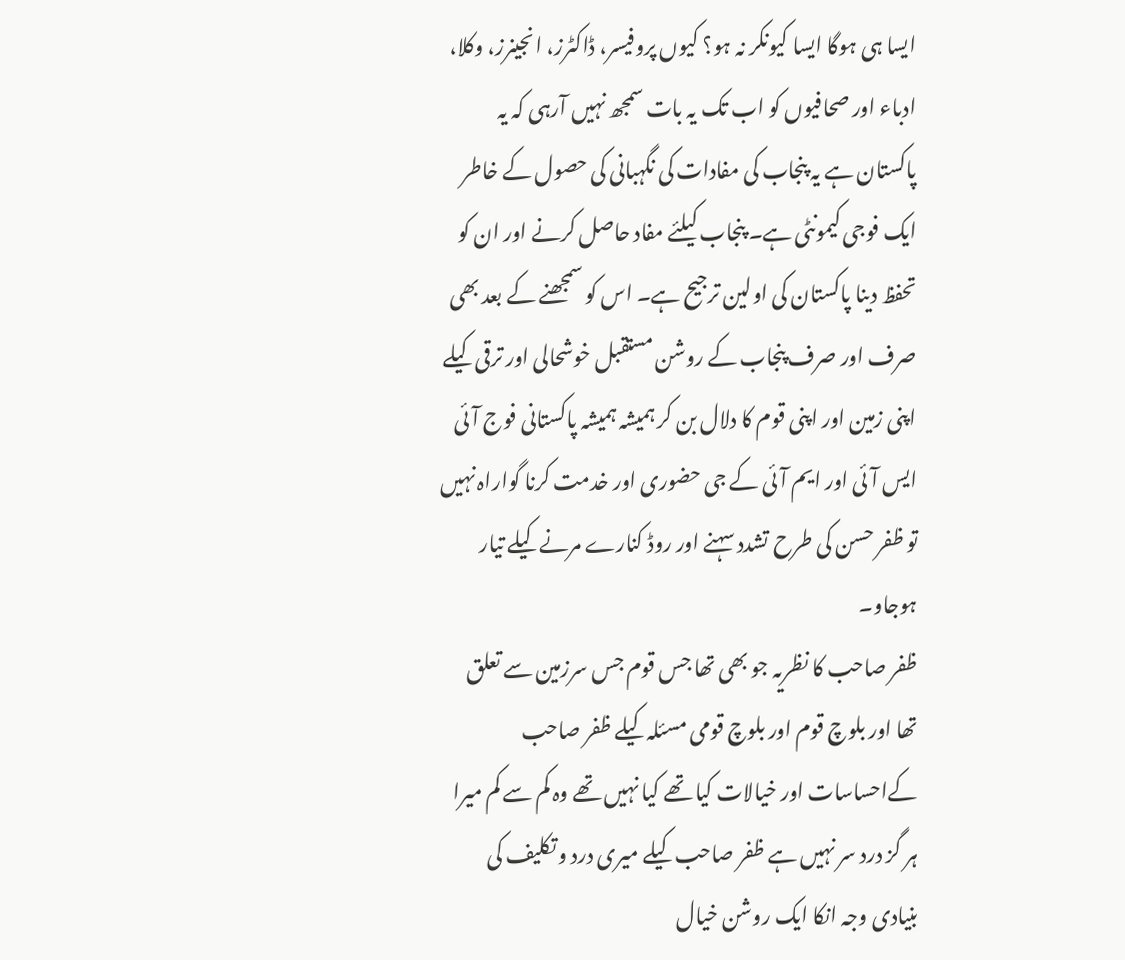ایسا ہی ہوگا ایسا کیونکر نہ ہو؟ کیوں پروفیسر، ڈاکٹرز، انجینرز، وکلا، ادباء اور صحافیوں کو اب تک یہ بات سمجھ نہیں آرہی کہ یہ پاکستان ہے یہ پنجاب کی مفادات کی نگہبانی کی حصول کے خاطر ایک فوجی کیمونٹی ہے۔ پنجاب کیلئے مفاد حاصل کرنے اور ان کو تحفظ دینا پاکستان کی اولین ترجیح ہے۔ اس کو سمجھنے کے بعد بھی صرف اور صرف پنجاب کے روشن مستقبل خوشحالی اور ترقی کیلے اپنی زمین اور اپنی قوم کا دلال بن کر ہمیشہ ہمیشہ پاکستانی فوج آئی ایس آئی اور ایم آئی کے جی حضوری اور خدمت کرنا گواراہ نہیں تو ظفر حسن کی طرح تشدد سہنے اور روڈ کنارے مرنے کیلے تیار ہوجاو۔
ظفر صاحب کا نظریہ جو بھی تھا جس قوم جس سرزمین سے تعلق تھا اور بلوچ قوم اور بلوچ قومی مسئلہ کیلے ظفر صاحب کےاحساسات اور خیالات کیا تھے کیا نہیں تھے وہ کم سے کم میرا ہر گز درد سر نہیں ہے ظفر صاحب کیلے میری درد و تکلیف کی بنیادی وجہ انکا ایک روشن خیال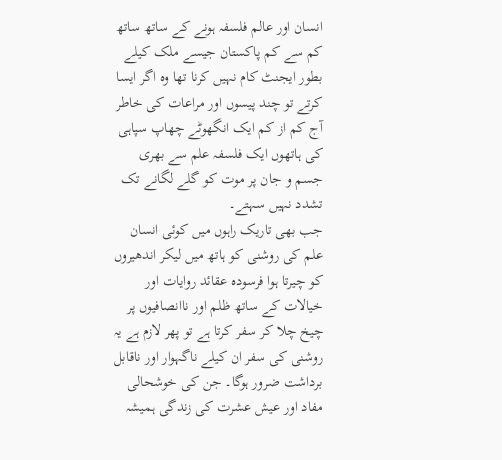انسان اور عالم فلسفہ ہونے کے ساتھ ساتھ کم سے کم پاکستان جیسے ملک کیلے بطور ایجنٹ کام نہیں کرنا تھا وہ اگر ایسا کرتے تو چند پیسوں اور مراعات کی خاطر آج کم از کم ایک انگھوٹے چھاپ سپاہی کی ہاتھوں ایک فلسفہ علم سے بھری جسم و جان پر موت کو گلے لگانے تک تشدد نہیں سہتے۔
جب بھی تاریک راہوں میں کوئی انسان علم کی روشنی کو ہاتھ میں لیکر اندھیروں کو چیرتا ہوا فرسودہ عقائد روایات اور خیالات کے ساتھ ظلم اور ناانصافیوں پر چیخ چلا کر سفر کرتا ہے تو پھر لازم ہے یہ روشنی کی سفر ان کیلے ناگہوار اور ناقابل برداشت ضرور ہوگا۔ جن کی خوشحالی مفاد اور عیش عشرت کی زندگی ہمیشہ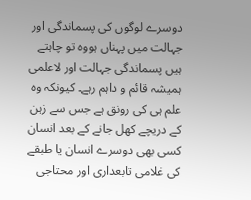دوسرے لوگوں کی پسماندگی اور جہالت میں پہناں ہووہ تو چاہتے ہیں پسماندگی جہالت اور لاعلمی ہمیشہ قائم و داہم رہے۔ کیونکہ وہ علم ہی کی رونق ہے جس سے زہن کے دریچے کھل جانے کے بعد انسان کسی بھی دوسرے انسان یا طبقے کی غلامی تابعداری اور محتاجی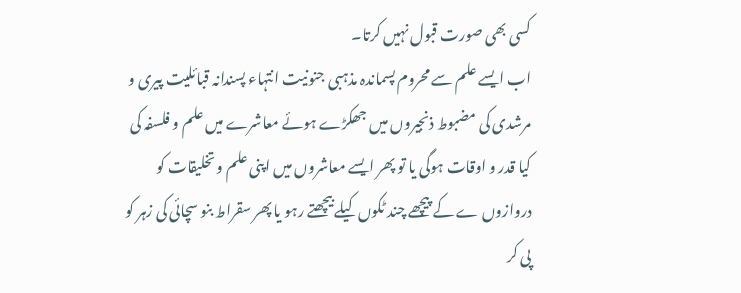کسی بھی صورت قبول نہیں کرتا۔
اب ایسے علم سے محروم پسماندہ مذہبی جنونیت انتہاء پسندانہ قبائلیت پیری و مرشدی کی مضبوط ذنجیروں میں جھکڑے ہوئے معاشرے میں علم و فلسفہ کی کیا قدر و اوقات ہوگی یا تو پھر ایسے معاشروں میں اپنی علم و تخلیقات کو دروازوں ے کے پیچھے چند ٹکوں کیلے بیچھتے رہو یا پھر سقراط بنو سچائی کی زہر کو پی کر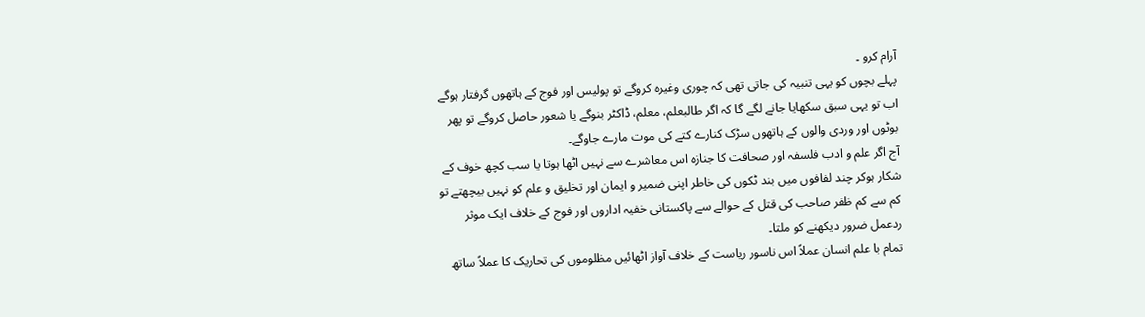آرام کرو ۔
پہلے بچوں کو یہی تنبیہ کی جاتی تھی کہ چوری وغیرہ کروگے تو پولیس اور فوج کے ہاتھوں گرفتار ہوگے اب تو یہی سبق سکھایا جانے لگے گا کہ اگر طالبعلم، معلم، ڈاکٹر بنوگے یا شعور حاصل کروگے تو پھر بوٹوں اور وردی والوں کے ہاتھوں سڑک کنارے کتے کی موت مارے جاوگے۔
آج اگر علم و ادب فلسفہ اور صحافت کا جنازہ اس معاشرے سے نہیں اٹھا ہوتا یا سب کچھ خوف کے شکار ہوکر چند لفافوں میں بند ٹکوں کی خاطر اپنی ضمیر و ایمان اور تخلیق و علم کو نہیں بیچھتے تو کم سے کم ظفر صاحب کی قتل کے حوالے سے پاکستانی خفیہ اداروں اور فوج کے خلاف ایک موثر ردعمل ضرور دیکھنے کو ملتا۔
تمام با علم انسان عملاً اس ناسور ریاست کے خلاف آواز اٹھائیں مظلوموں کی تحاریک کا عملاً ساتھ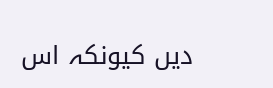دیں کیونکہ اس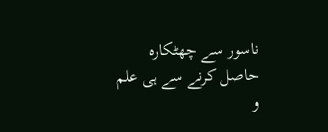ناسور سے چھٹکارہ حاصل کرنے سے ہی علم و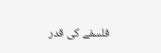فلسفے کی قدر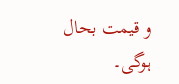و قیمت بحال ہوگی۔